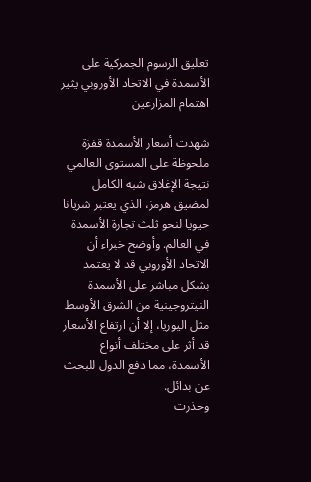تعليق الرسوم الجمركية على الأسمدة في الاتحاد الأوروبي يثير اهتمام المزارعين

شهدت أسعار الأسمدة قفزة ملحوظة على المستوى العالمي نتيجة الإغلاق شبه الكامل لمضيق هرمز، الذي يعتبر شريانا حيويا لنحو ثلث تجارة الأسمدة في العالم. وأوضح خبراء أن الاتحاد الأوروبي قد لا يعتمد بشكل مباشر على الأسمدة النيتروجينية من الشرق الأوسط مثل اليوريا، إلا أن ارتفاع الأسعار قد أثر على مختلف أنواع الأسمدة، مما دفع الدول للبحث عن بدائل.
وحذرت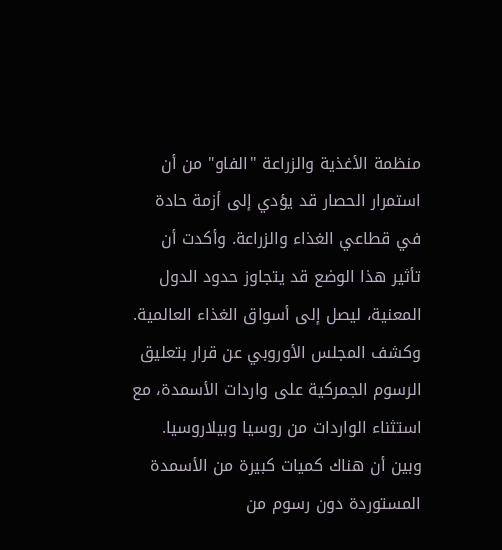منظمة الأغذية والزراعة "الفاو" من أن استمرار الحصار قد يؤدي إلى أزمة حادة في قطاعي الغذاء والزراعة. وأكدت أن تأثير هذا الوضع قد يتجاوز حدود الدول المعنية، ليصل إلى أسواق الغذاء العالمية.
وكشف المجلس الأوروبي عن قرار بتعليق الرسوم الجمركية على واردات الأسمدة، مع استثناء الواردات من روسيا وبيلاروسيا. وبين أن هناك كميات كبيرة من الأسمدة المستوردة دون رسوم من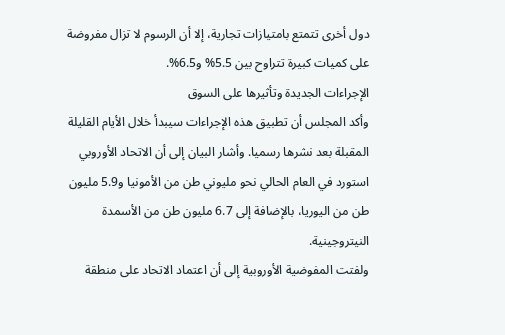دول أخرى تتمتع بامتيازات تجارية، إلا أن الرسوم لا تزال مفروضة على كميات كبيرة تتراوح بين 5.5% و6.5%.
الإجراءات الجديدة وتأثيرها على السوق
وأكد المجلس أن تطبيق هذه الإجراءات سيبدأ خلال الأيام القليلة المقبلة بعد نشرها رسميا. وأشار البيان إلى أن الاتحاد الأوروبي استورد في العام الحالي نحو مليوني طن من الأمونيا و5.9 مليون طن من اليوريا، بالإضافة إلى 6.7 مليون طن من الأسمدة النيتروجينية.
ولفتت المفوضية الأوروبية إلى أن اعتماد الاتحاد على منطقة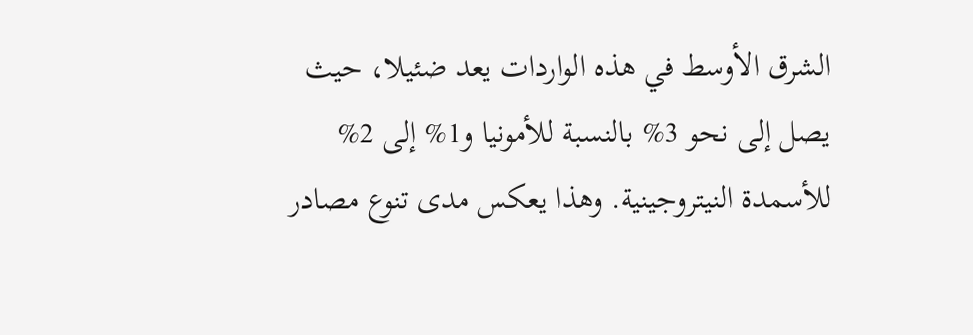الشرق الأوسط في هذه الواردات يعد ضئيلا، حيث يصل إلى نحو 3% بالنسبة للأمونيا و1% إلى 2% للأسمدة النيتروجينية. وهذا يعكس مدى تنوع مصادر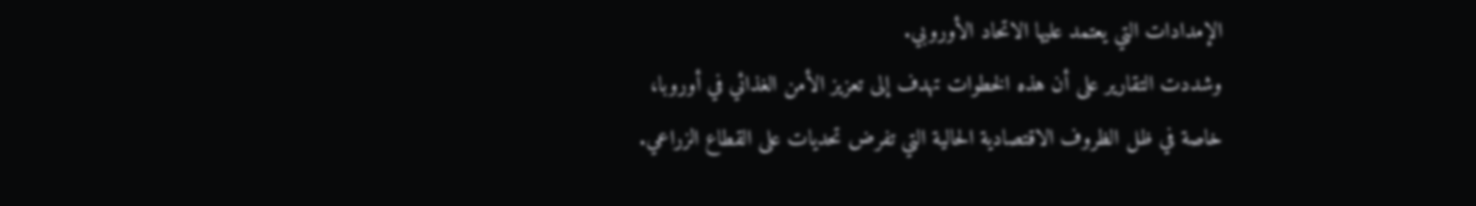الإمدادات التي يعتمد عليها الاتحاد الأوروبي.
وشددت التقارير على أن هذه الخطوات تهدف إلى تعزيز الأمن الغذائي في أوروبا، خاصة في ظل الظروف الاقتصادية الحالية التي تفرض تحديات على القطاع الزراعي.